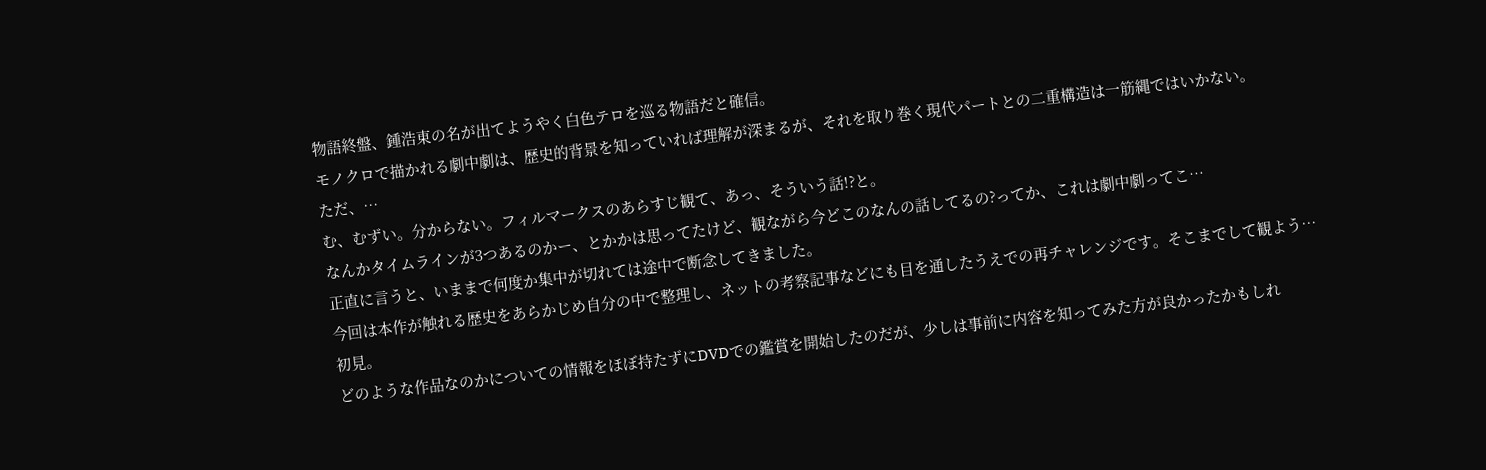物語終盤、鍾浩東の名が出てようやく白色テロを巡る物語だと確信。
モノクロで描かれる劇中劇は、歴史的背景を知っていれば理解が深まるが、それを取り巻く現代パートとの二重構造は一筋縄ではいかない。
ただ、…
む、むずい。分からない。フィルマークスのあらすじ観て、あっ、そういう話!?と。
なんかタイムラインが3つあるのかー、とかかは思ってたけど、観ながら今どこのなんの話してるの?ってか、これは劇中劇ってこ…
正直に言うと、いままで何度か集中が切れては途中で断念してきました。
今回は本作が触れる歴史をあらかじめ自分の中で整理し、ネットの考察記事などにも目を通したうえでの再チャレンジです。そこまでして観よう…
初見。
どのような作品なのかについての情報をほぼ持たずにDVDでの鑑賞を開始したのだが、少しは事前に内容を知ってみた方が良かったかもしれ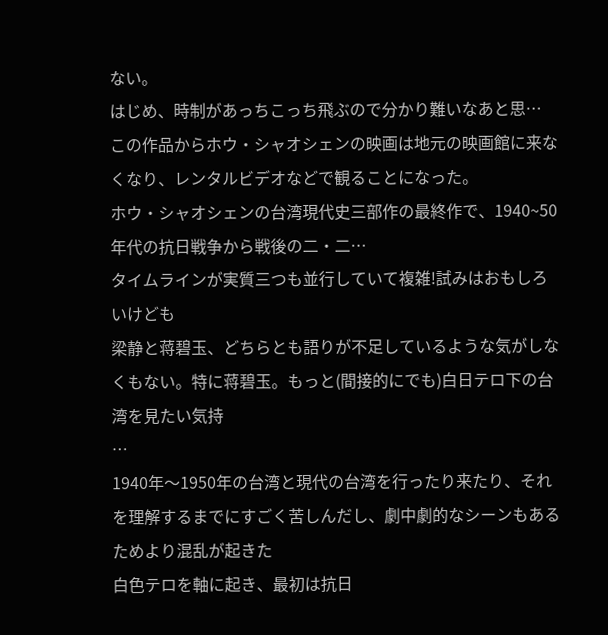ない。
はじめ、時制があっちこっち飛ぶので分かり難いなあと思…
この作品からホウ・シャオシェンの映画は地元の映画館に来なくなり、レンタルビデオなどで観ることになった。
ホウ・シャオシェンの台湾現代史三部作の最終作で、1940~50年代の抗日戦争から戦後の二・二…
タイムラインが実質三つも並行していて複雑!試みはおもしろいけども
梁静と蒋碧玉、どちらとも語りが不足しているような気がしなくもない。特に蒋碧玉。もっと(間接的にでも)白日テロ下の台湾を見たい気持
…
1940年〜1950年の台湾と現代の台湾を行ったり来たり、それを理解するまでにすごく苦しんだし、劇中劇的なシーンもあるためより混乱が起きた
白色テロを軸に起き、最初は抗日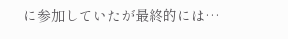に参加していたが最終的には…